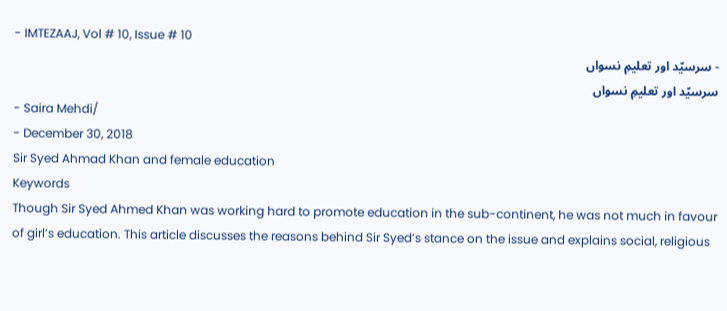- IMTEZAAJ, Vol # 10, Issue # 10
- سرسیّد اور تعلیمِ نسواں
سرسیّد اور تعلیمِ نسواں
- Saira Mehdi/
- December 30, 2018
Sir Syed Ahmad Khan and female education
Keywords
Though Sir Syed Ahmed Khan was working hard to promote education in the sub-continent, he was not much in favour of girl’s education. This article discusses the reasons behind Sir Syed’s stance on the issue and explains social, religious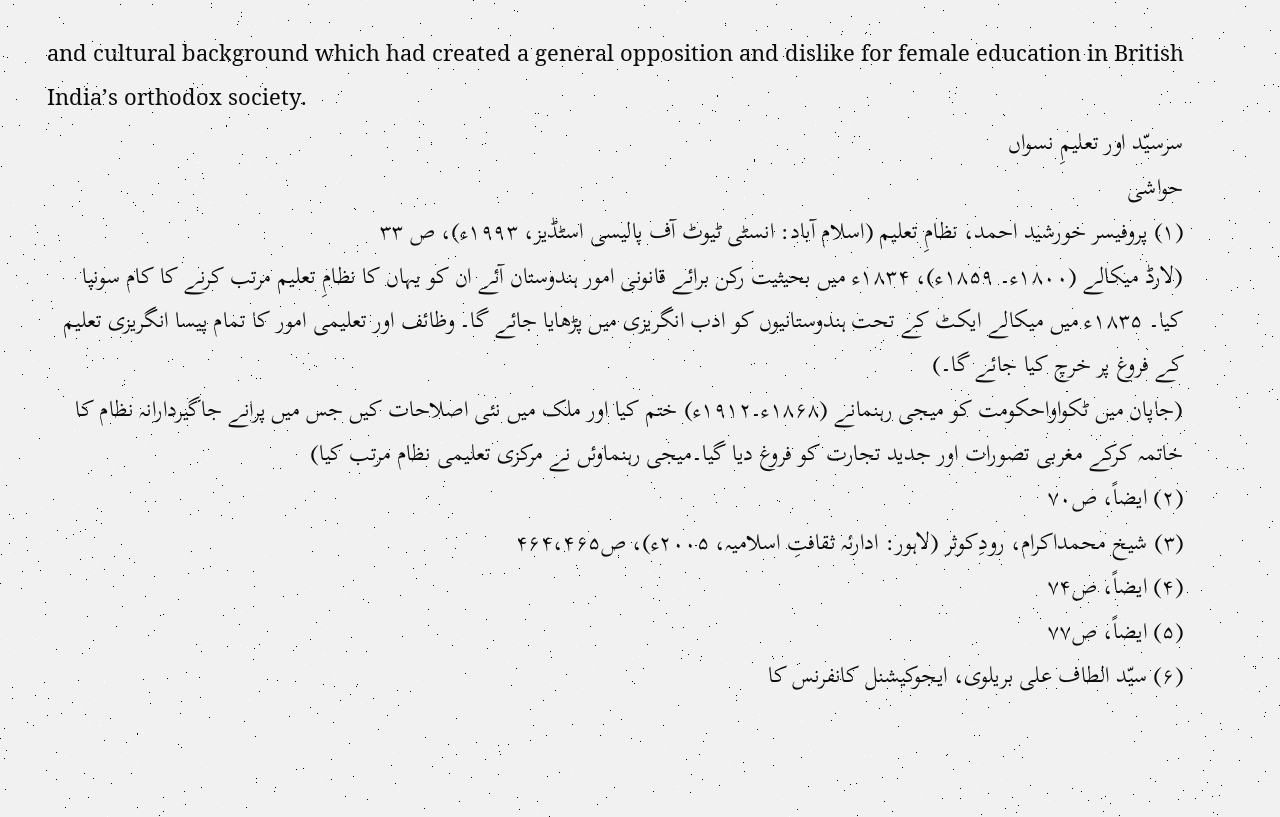and cultural background which had created a general opposition and dislike for female education in British India’s orthodox society.
سرسیّد اور تعلیمِ نسواں
حواشی
(۱) پروفیسر خورشید احمد، نظامِ تعلیم (اسلام آباد: انسٹی ٹیوٹ آف پالیسی اسٹڈیز، ۱۹۹۳ء)، ص ۳۳
(لارڈ میکالے (۱۸۰۰ء۔ ۱۸۵۹ء)، ۱۸۳۴ء میں بحیثیت رکن برائے قانونی امور ہندوستان آئے ان کو یہاں کا نظامِ تعلیم مرتب کرنے کا کام سونپا کیا۔ ۱۸۳۵ء میں میکالے ایکٹ کے تحت ہندوستانیوں کو ادب انگریزی میں پڑھایا جائے گا۔ وظائف اور تعلیمی امور کا تمام پیسا انگریزی تعلیم کے فروغ پر خرچ کیا جائے گا۔)
(جاپان میں ٹکواواحکومت کو میجی رہنمانے (۱۸۶۸ء۔۱۹۱۲ء) ختم کیا اور ملک میں نئی اصلاحات کیں جس میں پرانے جاگیردارانہ نظام کا خاتمہ کرکے مغربی تصورات اور جدید تجارت کو فروغ دیا گیا۔میجی رہنماوئں نے مرکزی تعلیمی نظام مرتب کیا)
(۲) ایضاً، ص۷۰
(۳) شیخ محمداکرام، رودِکوثر (لاہور: ادارئہ ثقافتِ اسلامیہ، ۲۰۰۵ء)، ص۴۶۴،۴۶۵
(۴) ایضاً، ص۷۴
(۵) ایضاً، ص۷۷
(۶) سیّد الطاف علی بریلوی، ایجوکیشنل کانفرنس کا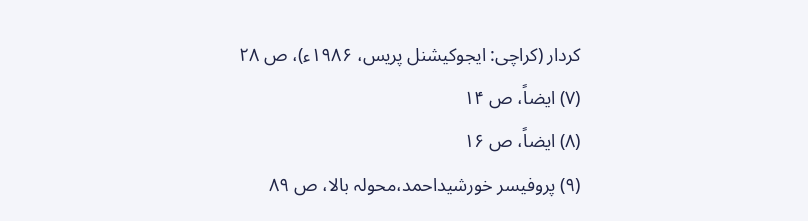کردار (کراچی: ایجوکیشنل پریس، ۱۹۸۶ء)، ص ۲۸
(۷) ایضاً، ص ۱۴
(۸) ایضاً، ص ۱۶
(۹) پروفیسر خورشیداحمد،محولہ بالا، ص ۸۹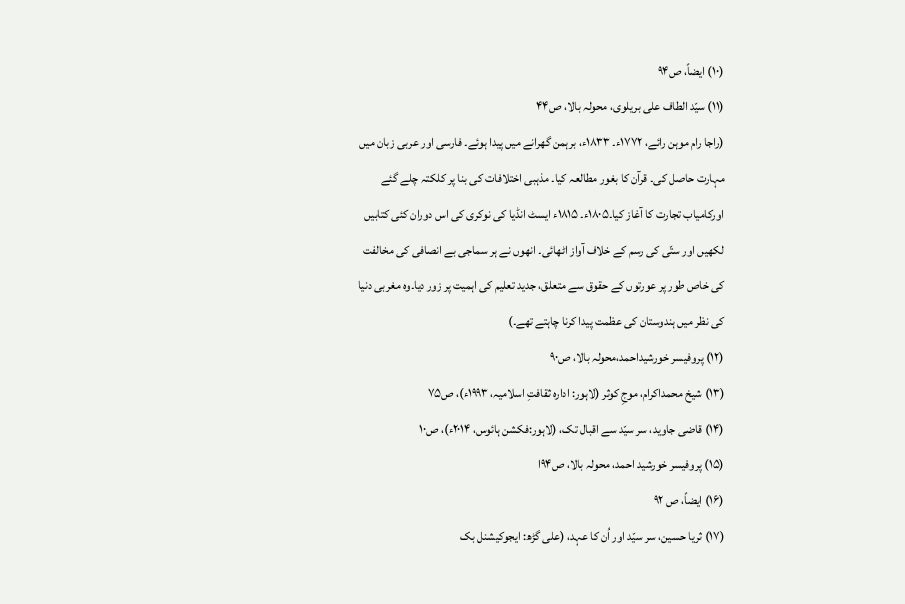(۱۰) ایضاً، ص۹۴
(۱۱) سیّد الطاف علی بریلوی، محولہ بالا، ص۴۴
(راجا رام موہن رائے، ۱۷۷۲ء۔ ۱۸۳۳ء، برہمن گھرانے میں پیدا ہوئے۔ فارسی اور عربی زبان میں مہارت حاصل کی۔ قرآن کا بغور مطالعہ کیا۔ مذہبی اختلافات کی بنا پر کلکتہ چلے گئے اورکامیاب تجارت کا آغاز کیا۔۱۸۰۵ء۔ ۱۸۱۵ء ایسٹ انڈیا کی نوکری کی اس دوران کئی کتابیں لکھیں اور ستّی کی رسم کے خلاف آواز اٹھائی۔ انھوں نے ہر سماجی بے انصافی کی مخالفت کی خاص طور پر عورتوں کے حقوق سے متعلق، جدید تعلیم کی اہمیت پر زور دیا۔وہ مغربی دنیا کی نظر میں ہندوستان کی عظمت پیدا کرنا چاہتے تھے۔)
(۱۲) پروفیسر خورشیداحمد،محولہ بالا، ص۹۰
(۱۳) شیخ محمداکرام، موجِ کوثر (لاہور: ادارہ ثقافتِ اسلامیہ، ۱۹۹۳ء)، ص۷۵
(۱۴) قاضی جاوید، سر سیّد سے اقبال تک، (لاہور:فکشن ہائوس، ۲۰۱۴ء)، ص۱۰
(۱۵) پروفیسر خورشید احمد، محولہ بالا، ص۹۴ا
(۱۶) ایضاً، ص ۹۲
(۱۷) ثریا حسین، سر سیّد اور اُن کا عہد، (علی گڑھ: ایجوکیشنل بک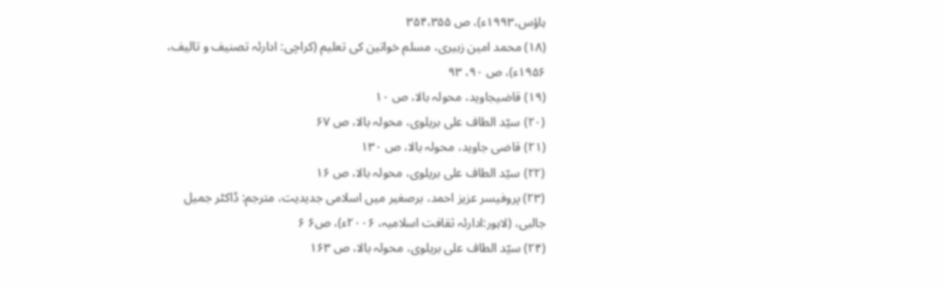ہاؤس،۱۹۹۳ء)، ص ۳۵۴،۳۵۵
(۱۸) محمد امین زبیری، مسلم خواتین کی تعلیم (کراچی: ادارئہ تصنیف و تالیف، ۱۹۵۶ء)، ص ۹۰، ۹۳
(۱۹) قاضیجاوید، محولہ بالا، ص ۱۰
(۲۰) سیّد الطاف علی بریلوی، محولہ بالا، ص ۶۷
(۲۱) قاضی جاوید، محولہ بالا، ص ۱۳۰
(۲۲) سیّد الطاف علی بریلوی، محولہ بالا، ص ۱۶
(۲۳) پروفیسر عزیز احمد، برصغیر میں اسلامی جدیدیت، مترجم: ڈاکٹر جمیل جالبی، (لاہور:ادارئہ ثقافت اسلامیہ، ۲۰۰۶ء)، ص۶ ۶
(۲۴) سیّد الطاف علی بریلوی، محولہ بالا، ص ۱۶۳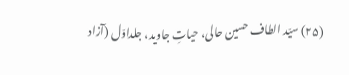(۲۵) سیّد الطاف حسین حالی، حیاتِ جاوید، جلداوّل (آزاد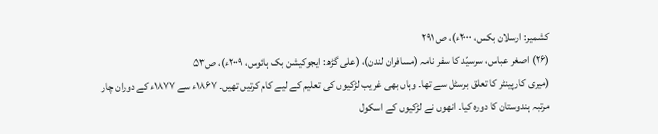کشمیر: ارسلان بکس، ۲۰۰۰ء)، ص ۲۹۱
(۲۶) اصغر عباس، سرسیّد کا سفر نامہ (مسافران لندن)، (علی گڑھ: ایجوکیشن بک ہائوس، ۲۰۰۹ء)، ص۵۳
(میری کارپینٹر کا تعلق برسٹل سے تھا۔ وہاں بھی غریب لڑکیوں کی تعلیم کے لیے کام کرتیں تھیں۔ ۱۸۶۷ء سے ۱۸۷۷ء کے دوران چار مرتبہ ہندوستان کا دورہ کیا۔ انھوں نے لڑکیوں کے اسکول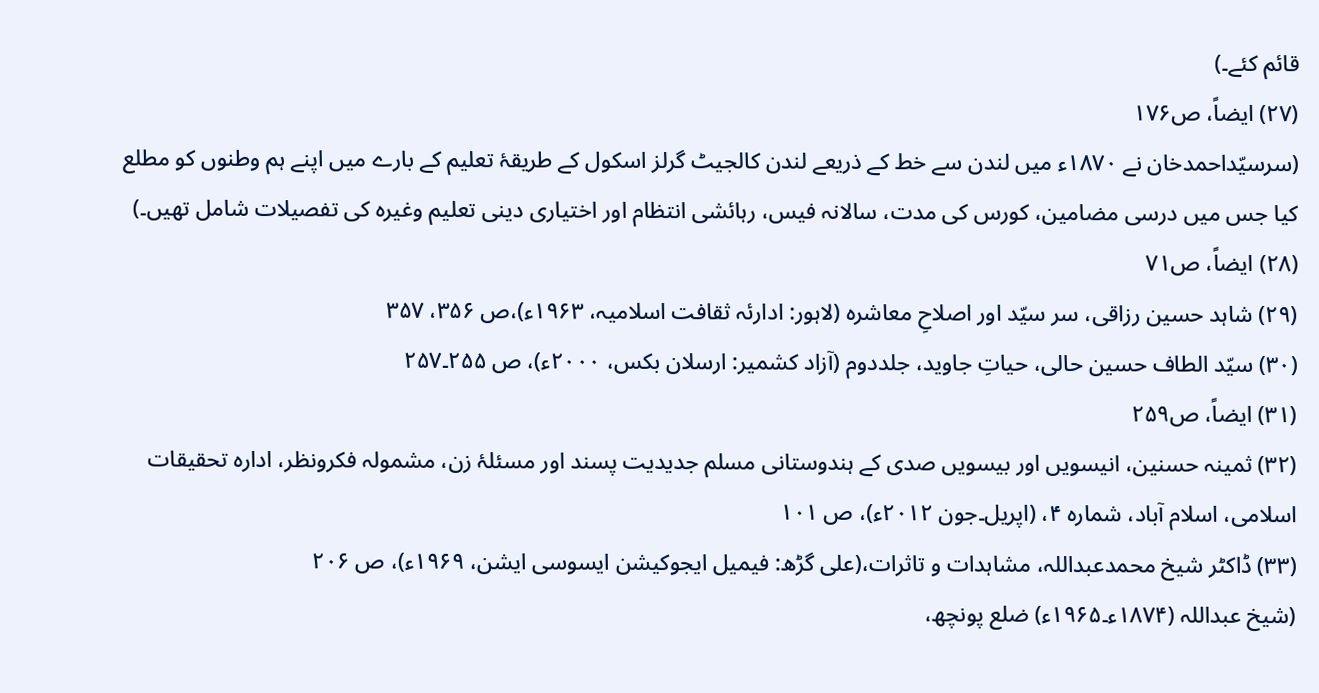قائم کئے۔)
(۲۷) ایضاً، ص۱۷۶
(سرسیّداحمدخان نے ۱۸۷۰ء میں لندن سے خط کے ذریعے لندن کالجیٹ گرلز اسکول کے طریقۂ تعلیم کے بارے میں اپنے ہم وطنوں کو مطلع کیا جس میں درسی مضامین، کورس کی مدت، سالانہ فیس، رہائشی انتظام اور اختیاری دینی تعلیم وغیرہ کی تفصیلات شامل تھیں۔)
(۲۸) ایضاً، ص۷۱
(۲۹) شاہد حسین رزاقی، سر سیّد اور اصلاحِ معاشرہ (لاہور: ادارئہ ثقافت اسلامیہ، ۱۹۶۳ء)،ص ۳۵۶، ۳۵۷
(۳۰) سیّد الطاف حسین حالی، حیاتِ جاوید، جلددوم (آزاد کشمیر: ارسلان بکس، ۲۰۰۰ء)، ص ۲۵۵۔۲۵۷
(۳۱) ایضاً، ص۲۵۹
(۳۲) ثمینہ حسنین، انیسویں اور بیسویں صدی کے ہندوستانی مسلم جدیدیت پسند اور مسئلۂ زن، مشمولہ فکرونظر، ادارہ تحقیقات اسلامی، اسلام آباد، شمارہ ۴، (اپریل۔جون ۲۰۱۲ء)، ص ۱۰۱
(۳۳) ڈاکٹر شیخ محمدعبداللہ، مشاہدات و تاثرات،(علی گڑھ: فیمیل ایجوکیشن ایسوسی ایشن، ۱۹۶۹ء)، ص ۲۰۶
(شیخ عبداللہ (۱۸۷۴ء۔۱۹۶۵ء) ضلع پونچھ،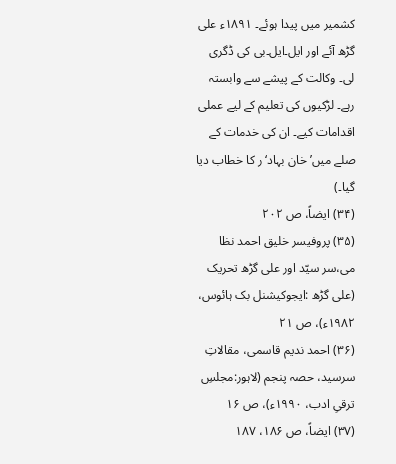کشمیر میں پیدا ہوئے۔ ۱۸۹۱ء علی گڑھ آئے اور ایل۔ایل۔بی کی ڈگری لی۔ وکالت کے پیشے سے وابستہ رہے۔ لڑکیوں کی تعلیم کے لیے عملی اقدامات کیے۔ ان کی خدمات کے صلے میں’ خان بہاد‘ر کا خطاب دیا گیا۔)
(۳۴) ایضاً، ص ۲۰۲
(۳۵) پروفیسر خلیق احمد نظا می،سر سیّد اور علی گڑھ تحریک (علی گڑھ :ایجوکیشنل بک ہائوس، ۱۹۸۲ء)، ص ۲۱
(۳۶) احمد ندیم قاسمی، مقالاتِ سرسید، حصہ پنجم (لاہور:مجلسِ ترقیِ ادب، ۱۹۹۰ء)، ص ۱۶
(۳۷) ایضاً، ص ۱۸۶، ۱۸۷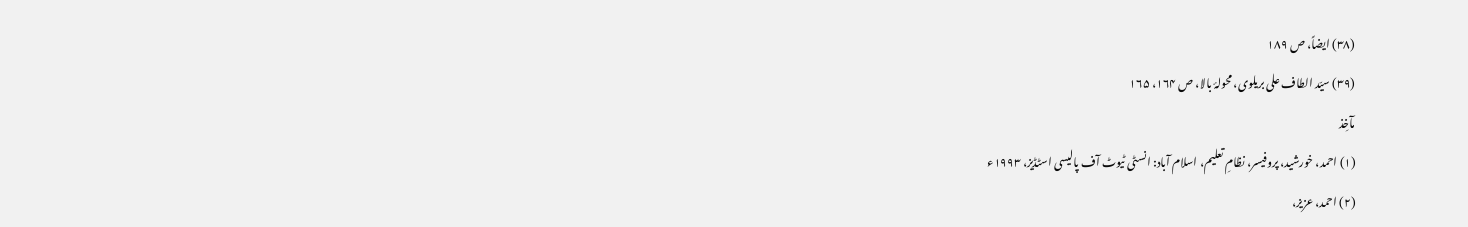(۳۸) ایضاً، ص ۱۸۹
(۳۹) سیّد الطاف علی بریلوی، محولۂ بالا، ص ۱۶۴، ۱۶۵
مآخِذ
(۱) احمد، خورشید، پروفیسر، نظامِ تعلیم، اسلام آباد: انسٹی ٹیوٹ آف پالیسی اسٹڈیز، ۱۹۹۳ء
(۲) احمد، عزیز،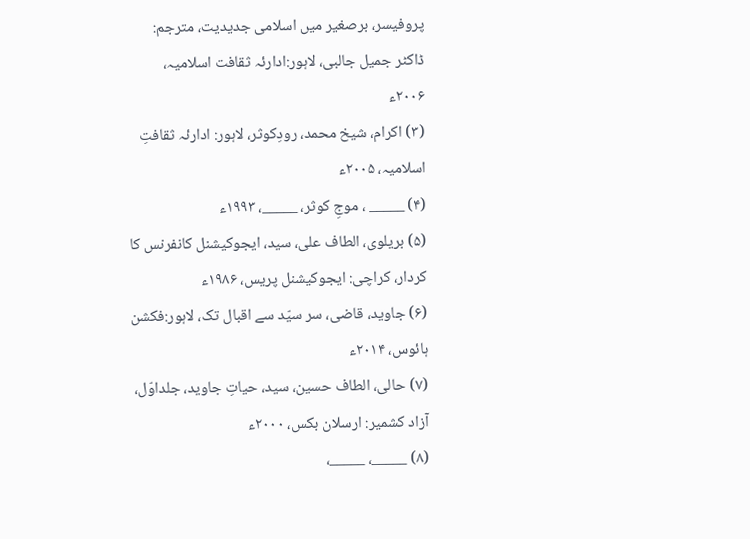پروفیسر، برصغیر میں اسلامی جدیدیت، مترجم: ڈاکٹر جمیل جالبی، لاہور:ادارئہ ثقافت اسلامیہ، ۲۰۰۶ء
(۳) اکرام، شیخ محمد، رودِکوثر، لاہور: ادارئہ ثقافتِ اسلامیہ، ۲۰۰۵ء
(۴) _____ ، موجِ کوثر، _____، ۱۹۹۳ء
(۵) بریلوی، الطاف علی، سید، ایجوکیشنل کانفرنس کا کردار، کراچی: ایجوکیشنل پریس، ۱۹۸۶ء
(۶) جاوید، قاضی، سر سیّد سے اقبال تک، لاہور:فکشن ہائوس، ۲۰۱۴ء
(۷) حالی، الطاف حسین، سید، حیاتِ جاوید، جلداوّل، آزاد کشمیر: ارسلان بکس، ۲۰۰۰ء
(۸) _____، _____،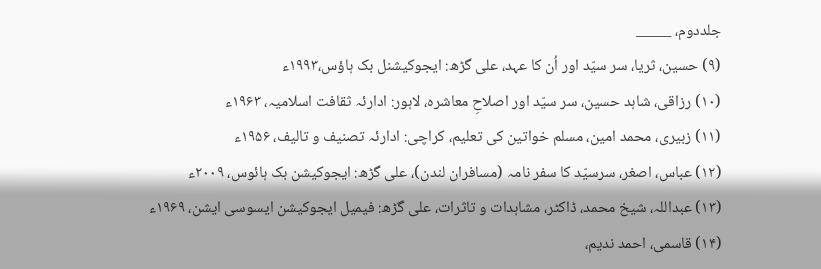جلددوم، _____
(۹) حسین، ثریا، سر سیّد اور اُن کا عہد، علی گڑھ: ایجوکیشنل بک ہاؤس،۱۹۹۳ء
(۱۰) رزاقی، شاہد حسین، سر سیّد اور اصلاحِ معاشرہ، لاہور: ادارئہ ثقافت اسلامیہ، ۱۹۶۳ء
(۱۱) زبیری، محمد امین، مسلم خواتین کی تعلیم، کراچی: ادارئہ تصنیف و تالیف، ۱۹۵۶ء
(۱۲) عباس، اصغر، سرسیّد کا سفر نامہ (مسافران لندن)، علی گڑھ: ایجوکیشن بک ہائوس، ۲۰۰۹ء
(۱۳) عبداللہ، شیخ محمد، ڈاکٹر، مشاہدات و تاثرات، علی گڑھ: فیمیل ایجوکیشن ایسوسی ایشن، ۱۹۶۹ء
(۱۴) قاسمی، احمد ندیم،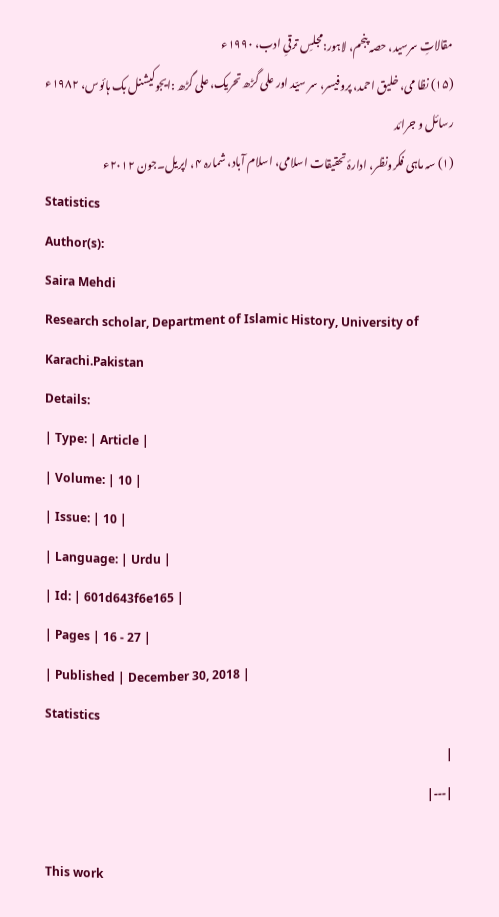مقالاتِ سرسید، حصہ پنجم، لاہور:مجلسِ ترقیِ ادب، ۱۹۹۰ء
(۱۵) نظا می، خلیق احمد، پروفیسر، سر سیّد اور علی گڑھ تحریک، علی گڑھ :ایجوکیشنل بک ہائوس، ۱۹۸۲ء
رسائل و جرائد
(۱) سہ ماہی فکرونظر، ادارۂ تحقیقات اسلامی، اسلام آباد، شمارہ ۴، اپریل۔جون ۲۰۱۲ء
Statistics
Author(s):
Saira Mehdi
Research scholar, Department of Islamic History, University of Karachi.Pakistan
Details:
| Type: | Article |
| Volume: | 10 |
| Issue: | 10 |
| Language: | Urdu |
| Id: | 601d643f6e165 |
| Pages | 16 - 27 |
| Published | December 30, 2018 |
Statistics
|
|---|

This work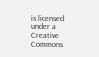is licensed under a Creative Commons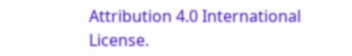Attribution 4.0 International License.